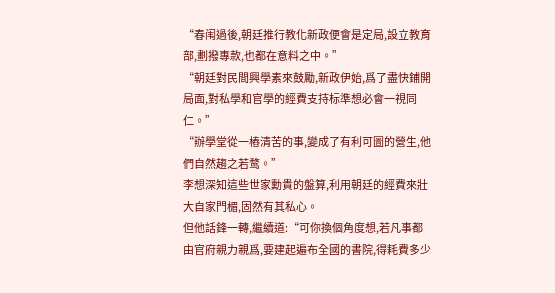“春闱過後,朝廷推行教化新政便會是定局,設立教育部,劃撥專款,也都在意料之中。”
“朝廷對民間興學素來鼓勵,新政伊始,爲了盡快鋪開局面,對私學和官學的經費支持标準想必會一視同仁。”
“辦學堂從一樁清苦的事,變成了有利可圖的營生,他們自然趨之若鹜。”
李想深知這些世家勳貴的盤算,利用朝廷的經費來壯大自家門楣,固然有其私心。
但他話鋒一轉,繼續道:“可你換個角度想,若凡事都由官府親力親爲,要建起遍布全國的書院,得耗費多少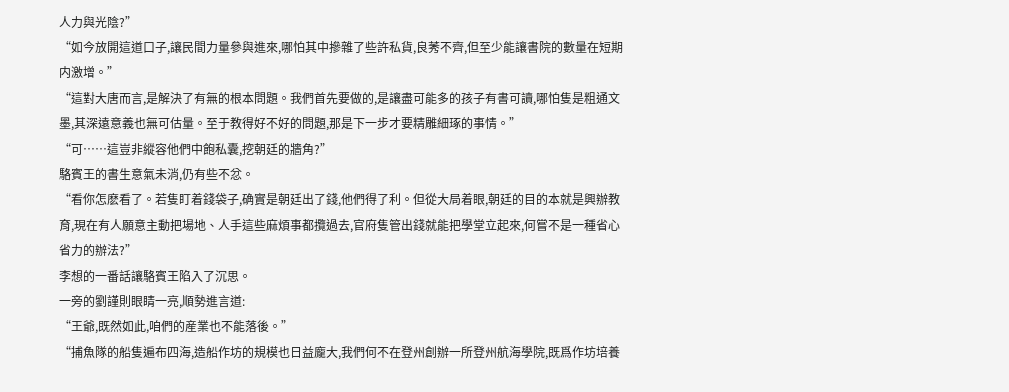人力與光陰?”
“如今放開這道口子,讓民間力量參與進來,哪怕其中摻雜了些許私貨,良莠不齊,但至少能讓書院的數量在短期内激增。”
“這對大唐而言,是解決了有無的根本問題。我們首先要做的,是讓盡可能多的孩子有書可讀,哪怕隻是粗通文墨,其深遠意義也無可估量。至于教得好不好的問題,那是下一步才要精雕細琢的事情。”
“可……這豈非縱容他們中飽私囊,挖朝廷的牆角?”
駱賓王的書生意氣未消,仍有些不忿。
“看你怎麽看了。若隻盯着錢袋子,确實是朝廷出了錢,他們得了利。但從大局着眼,朝廷的目的本就是興辦教育,現在有人願意主動把場地、人手這些麻煩事都攬過去,官府隻管出錢就能把學堂立起來,何嘗不是一種省心省力的辦法?”
李想的一番話讓駱賓王陷入了沉思。
一旁的劉謹則眼睛一亮,順勢進言道:
“王爺,既然如此,咱們的産業也不能落後。”
“捕魚隊的船隻遍布四海,造船作坊的規模也日益龐大,我們何不在登州創辦一所登州航海學院,既爲作坊培養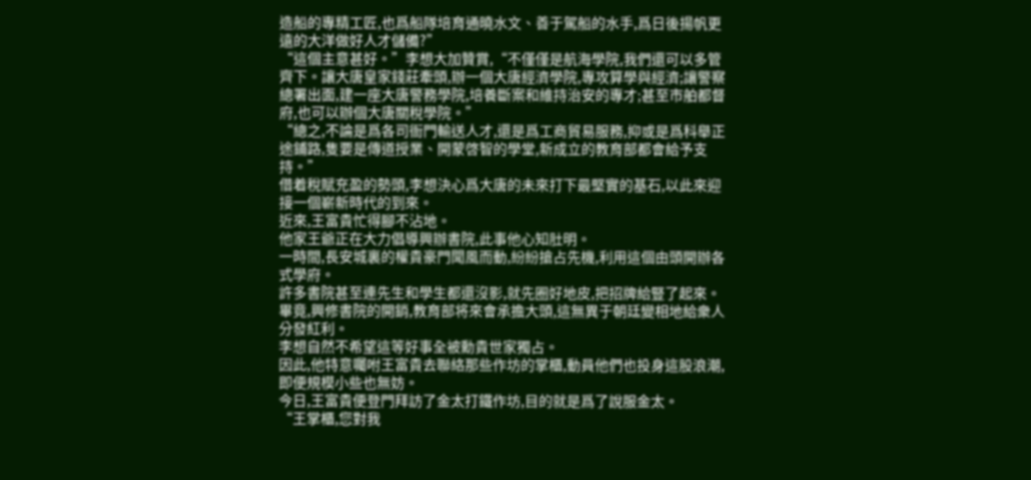造船的專精工匠,也爲船隊培育通曉水文、善于駕船的水手,爲日後揚帆更遠的大洋做好人才儲備?”
“這個主意甚好。”李想大加贊賞,“不僅僅是航海學院,我們還可以多管齊下。讓大唐皇家錢莊牽頭,辦一個大唐經濟學院,專攻算學與經濟;讓警察總署出面,建一座大唐警務學院,培養斷案和維持治安的專才;甚至市舶都督府,也可以辦個大唐關稅學院。”
“總之,不論是爲各司衙門輸送人才,還是爲工商貿易服務,抑或是爲科舉正途鋪路,隻要是傳道授業、開蒙啓智的學堂,新成立的教育部都會給予支持。”
借着稅賦充盈的勢頭,李想決心爲大唐的未來打下最堅實的基石,以此來迎接一個嶄新時代的到來。
近來,王富貴忙得腳不沾地。
他家王爺正在大力倡導興辦書院,此事他心知肚明。
一時間,長安城裏的權貴豪門聞風而動,紛紛搶占先機,利用這個由頭開辦各式學府。
許多書院甚至連先生和學生都還沒影,就先圈好地皮,把招牌給豎了起來。
畢竟,興修書院的開銷,教育部将來會承擔大頭,這無異于朝廷變相地給衆人分發紅利。
李想自然不希望這等好事全被勳貴世家獨占。
因此,他特意囑咐王富貴去聯絡那些作坊的掌櫃,動員他們也投身這股浪潮,即便規模小些也無妨。
今日,王富貴便登門拜訪了金太打鐵作坊,目的就是爲了說服金太。
“王掌櫃,您對我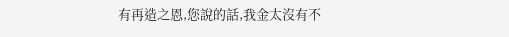有再造之恩,您說的話,我金太沒有不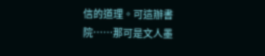信的道理。可這辦書院……那可是文人墨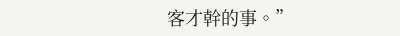客才幹的事。”